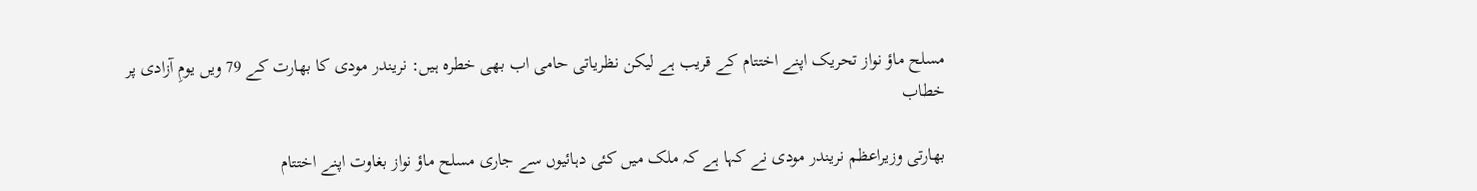مسلح ماؤ نواز تحریک اپنے اختتام کے قریب ہے لیکن نظریاتی حامی اب بھی خطرہ ہیں: نریندر مودی کا بھارت کے 79 ویں یومِ آزادی پر خطاب

بھارتی وزیراعظم نریندر مودی نے کہا ہے کہ ملک میں کئی دہائیوں سے جاری مسلح ماؤ نواز بغاوت اپنے اختتام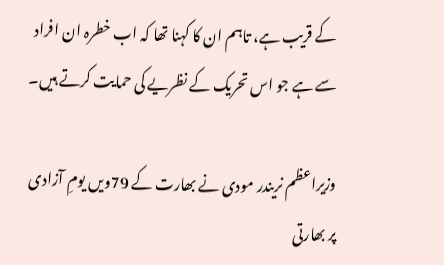کے قریب ہے، تاہم ان کا کہنا تھا کہ اب خطرہ ان افراد سے ہے جو اس تحریک کے نظریے کی حمایت کرتے ہیں۔

وزیراعظم نریندر مودی نے بھارت کے 79ویں یومِ آزادی پر بھارتی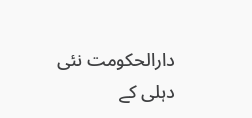دارالحکومت نئی دہلی کے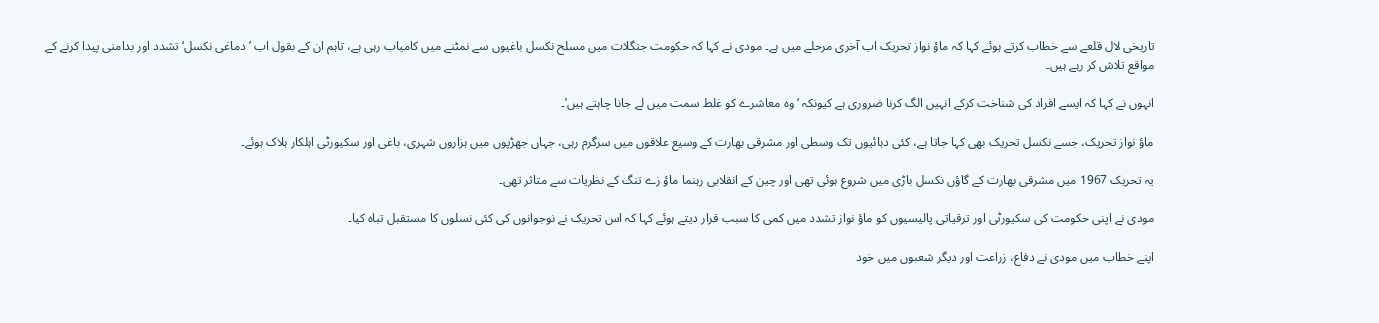تاریخی لال قلعے سے خطاب کرتے ہوئے کہا کہ ماؤ نواز تحریک اب آخری مرحلے میں ہے۔ مودی نے کہا کہ حکومت جنگلات میں مسلح نکسل باغیوں سے نمٹنے میں کامیاب رہی ہے، تاہم ان کے بقول اب ’دماغی نکسل‘ تشدد اور بدامنی پیدا کرنے کے مواقع تلاش کر رہے ہیں۔

انہوں نے کہا کہ ایسے افراد کی شناخت کرکے انہیں الگ کرنا ضروری ہے کیونکہ ‘وہ معاشرے کو غلط سمت میں لے جانا چاہتے ہیں’۔

ماؤ نواز تحریک، جسے نکسل تحریک بھی کہا جاتا ہے، کئی دہائیوں تک وسطی اور مشرقی بھارت کے وسیع علاقوں میں سرگرم رہی، جہاں جھڑپوں میں ہزاروں شہری، باغی اور سکیورٹی اہلکار ہلاک ہوئے۔

یہ تحریک 1967 میں مشرقی بھارت کے گاؤں نکسل باڑی میں شروع ہوئی تھی اور چین کے انقلابی رہنما ماؤ زے تنگ کے نظریات سے متاثر تھی۔

مودی نے اپنی حکومت کی سکیورٹی اور ترقیاتی پالیسیوں کو ماؤ نواز تشدد میں کمی کا سبب قرار دیتے ہوئے کہا کہ اس تحریک نے نوجوانوں کی کئی نسلوں کا مستقبل تباہ کیا۔

اپنے خطاب میں مودی نے دفاع، زراعت اور دیگر شعبوں میں خود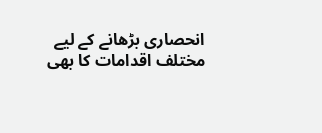انحصاری بڑھانے کے لیے مختلف اقدامات کا بھی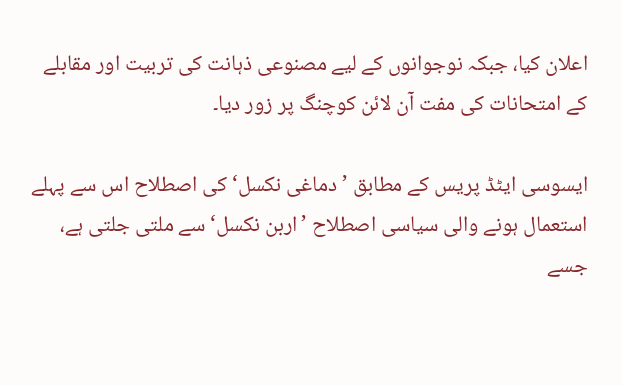اعلان کیا، جبکہ نوجوانوں کے لیے مصنوعی ذہانت کی تربیت اور مقابلے کے امتحانات کی مفت آن لائن کوچنگ پر زور دیا۔

ایسوسی ایٹڈ پریس کے مطابق ’دماغی نکسل‘ کی اصطلاح اس سے پہلے استعمال ہونے والی سیاسی اصطلاح ’اربن نکسل‘ سے ملتی جلتی ہے، جسے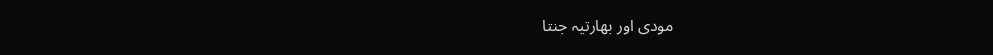مودی اور بھارتیہ جنتا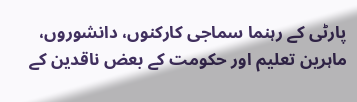پارٹی کے رہنما سماجی کارکنوں، دانشوروں، ماہرین تعلیم اور حکومت کے بعض ناقدین کے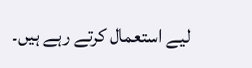لیے استعمال کرتے رہے ہیں۔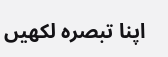اپنا تبصرہ لکھیں